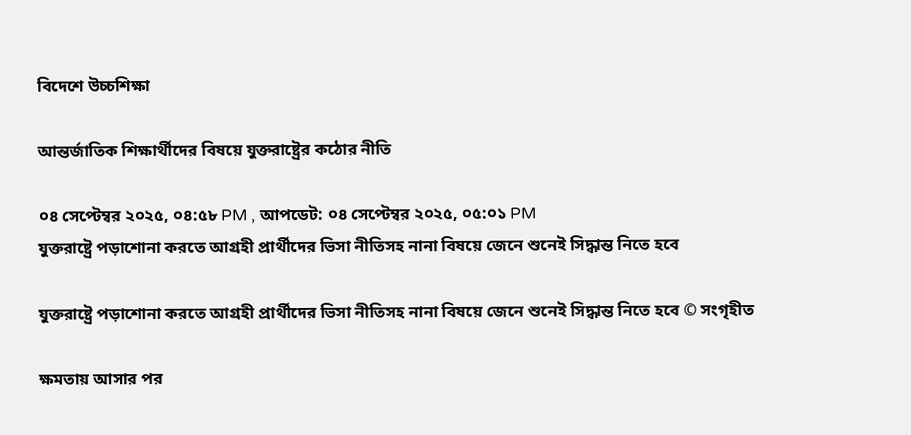বিদেশে উচ্চশিক্ষা

আন্তর্জাতিক শিক্ষার্থীদের বিষয়ে যুক্তরাষ্ট্রের কঠোর নীতি

০৪ সেপ্টেম্বর ২০২৫, ০৪:৫৮ PM , আপডেট: ০৪ সেপ্টেম্বর ২০২৫, ০৫:০১ PM
যুক্তরাষ্ট্রে পড়াশোনা করতে আগ্রহী প্রার্থীদের ভিসা নীতিসহ নানা বিষয়ে জেনে শুনেই সিদ্ধান্ত নিতে হবে

যুক্তরাষ্ট্রে পড়াশোনা করতে আগ্রহী প্রার্থীদের ভিসা নীতিসহ নানা বিষয়ে জেনে শুনেই সিদ্ধান্ত নিতে হবে © সংগৃহীত

ক্ষমতায় আসার পর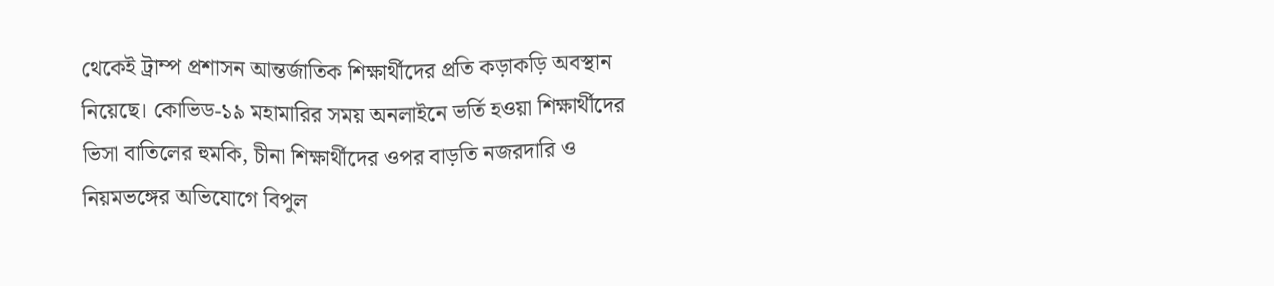থেকেই ট্রাম্প প্রশাসন আন্তর্জাতিক শিক্ষার্থীদের প্রতি কড়াকড়ি অবস্থান নিয়েছে। কোভিড-১৯ মহামারির সময় অনলাইনে ভর্তি হওয়া শিক্ষার্থীদের ভিসা বাতিলের হুমকি, চীনা শিক্ষার্থীদের ওপর বাড়তি নজরদারি ও নিয়মভঙ্গের অভিযোগে বিপুল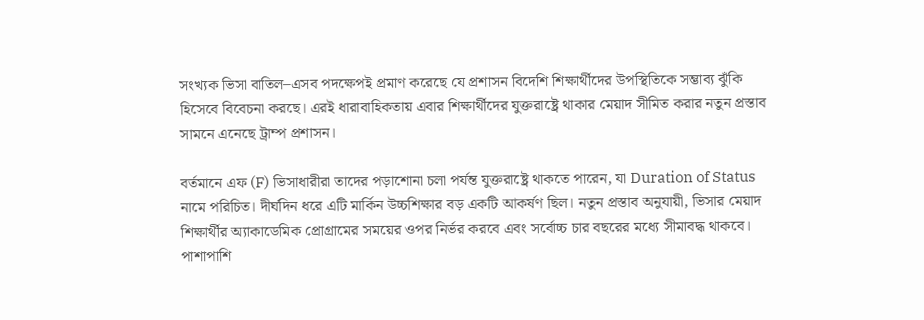সংখ্যক ভিসা বাতিল–এসব পদক্ষেপই প্রমাণ করেছে যে প্রশাসন বিদেশি শিক্ষার্থীদের উপস্থিতিকে সম্ভাব্য ঝুঁকি হিসেবে বিবেচনা করছে। এরই ধারাবাহিকতায় এবার শিক্ষার্থীদের যুক্তরাষ্ট্রে থাকার মেয়াদ সীমিত করার নতুন প্রস্তাব সামনে এনেছে ট্রাম্প প্রশাসন।

বর্তমানে এফ (F) ভিসাধারীরা তাদের পড়াশোনা চলা পর্যন্ত যুক্তরাষ্ট্রে থাকতে পারেন, যা Duration of Status নামে পরিচিত। দীর্ঘদিন ধরে এটি মার্কিন উচ্চশিক্ষার বড় একটি আকর্ষণ ছিল। নতুন প্রস্তাব অনুযায়ী, ভিসার মেয়াদ শিক্ষার্থীর অ্যাকাডেমিক প্রোগ্রামের সময়ের ওপর নির্ভর করবে এবং সর্বোচ্চ চার বছরের মধ্যে সীমাবদ্ধ থাকবে। পাশাপাশি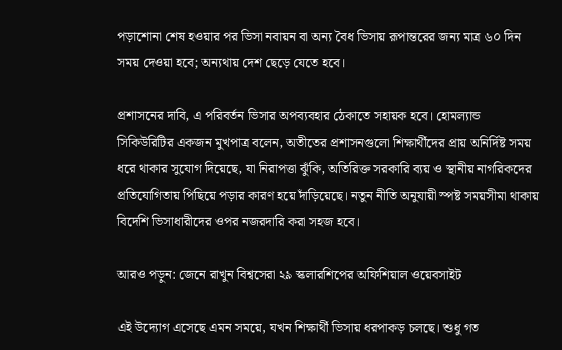পড়াশোনা শেষ হওয়ার পর ভিসা নবায়ন বা অন্য বৈধ ভিসায় রূপান্তরের জন্য মাত্র ৬০ দিন সময় দেওয়া হবে; অন্যথায় দেশ ছেড়ে যেতে হবে।

প্রশাসনের দাবি, এ পরিবর্তন ভিসার অপব্যবহার ঠেকাতে সহায়ক হবে। হোমল্যান্ড সিকিউরিটির একজন মুখপাত্র বলেন, অতীতের প্রশাসনগুলো শিক্ষার্থীদের প্রায় অনির্দিষ্ট সময় ধরে থাকার সুযোগ দিয়েছে, যা নিরাপত্তা ঝুঁকি, অতিরিক্ত সরকারি ব্যয় ও স্থানীয় নাগরিকদের প্রতিযোগিতায় পিছিয়ে পড়ার কারণ হয়ে দাঁড়িয়েছে। নতুন নীতি অনুযায়ী স্পষ্ট সময়সীমা থাকায় বিদেশি ভিসাধারীদের ওপর নজরদারি করা সহজ হবে।

আরও পড়ুন: জেনে রাখুন বিশ্বসেরা ২৯ স্কলারশিপের অফিশিয়াল ওয়েবসাইট

এই উদ্যোগ এসেছে এমন সময়ে, যখন শিক্ষার্থী ভিসায় ধরপাকড় চলছে। শুধু গত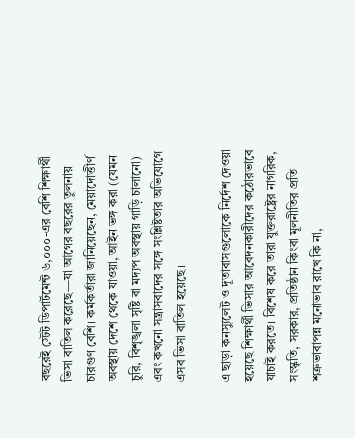বছরেই স্টেট ডিপার্টমেন্ট ৬,০০০-এর বেশি শিক্ষার্থী ভিসা বাতিল করেছে—যা আগের বছরের তুলনায় চারগুণ বেশি। কর্মকর্তারা জানিয়েছেন, মেয়াদোত্তীর্ণ অবস্থায় দেশে থেকে যাওয়া, আইন ভঙ্গ করা (যেমন চুরি, বিশৃঙ্খলা সৃষ্টি বা মদ্যপ অবস্থায় গাড়ি চালানো) এবং কখনো সন্ত্রাসবাদের সঙ্গে সংশ্লিষ্টতার অভিযোগে এসব ভিসা বাতিল হয়েছে।

এ ছাড়া কনস্যুলেট ও দূতাবাসগুলোকে নির্দেশ দেওয়া হয়েছে শিক্ষার্থী ভিসার আবেদনকারীদের কঠোরভাবে যাচাই করতে। বিশেষ করে তারা যুক্তরাষ্ট্রের নাগরিক, সংস্কৃতি, সরকার, প্রতিষ্ঠান কিংবা মূলনীতির প্রতি শত্রুভাবাপন্ন মনোভাব রাখে কি না,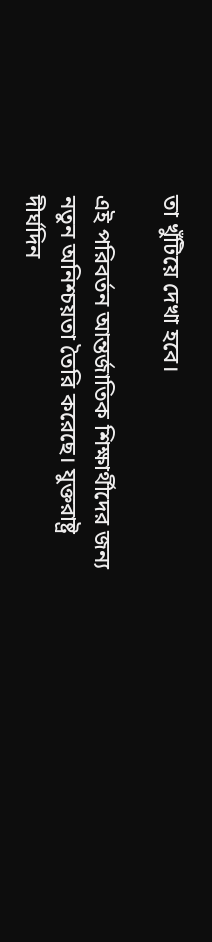তা খুঁটিয়ে দেখা হবে।

এই পরিবর্তন আন্তর্জাতিক শিক্ষার্থীদের জন্য নতুন অনিশ্চয়তা তৈরি করেছে। যুক্তরাষ্ট্র দীর্ঘদিন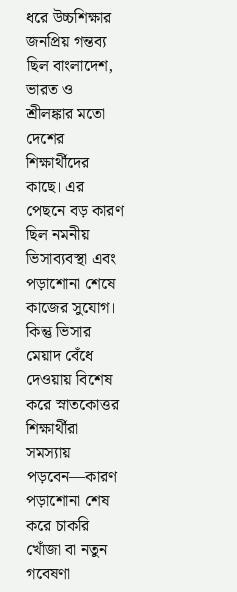ধরে উচ্চশিক্ষার জনপ্রিয় গন্তব্য ছিল বাংলাদেশ, ভারত ও শ্রীলঙ্কার মতো দেশের শিক্ষার্থীদের কাছে। এর পেছনে বড় কারণ ছিল নমনীয় ভিসাব্যবস্থা এবং পড়াশোনা শেষে কাজের সুযোগ। কিন্তু ভিসার মেয়াদ বেঁধে দেওয়ায় বিশেষ করে স্নাতকোত্তর শিক্ষার্থীরা সমস্যায় পড়বেন—কারণ পড়াশোনা শেষ করে চাকরি খোঁজা বা নতুন গবেষণা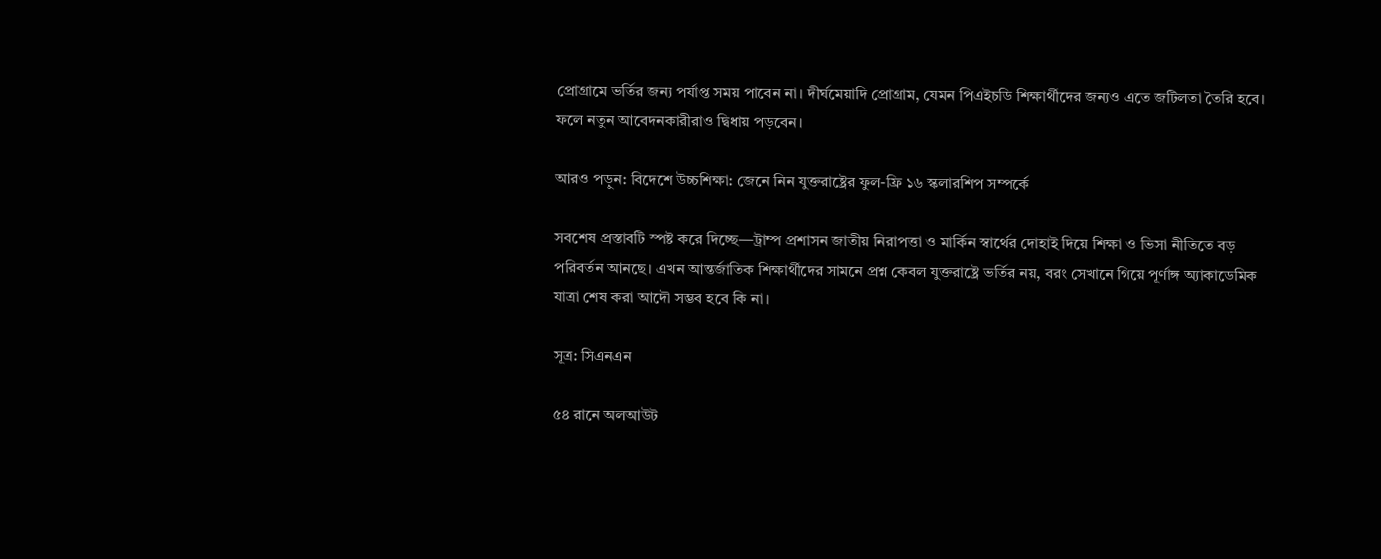প্রোগ্রামে ভর্তির জন্য পর্যাপ্ত সময় পাবেন না। দীর্ঘমেয়াদি প্রোগ্রাম, যেমন পিএইচডি শিক্ষার্থীদের জন্যও এতে জটিলতা তৈরি হবে। ফলে নতুন আবেদনকারীরাও দ্বিধায় পড়বেন।

আরও পড়ুন: বিদেশে উচ্চশিক্ষা: জেনে নিন যুক্তরাষ্ট্রের ফুল-ফ্রি ১৬ স্কলারশিপ সম্পর্কে

সবশেষ প্রস্তাবটি স্পষ্ট করে দিচ্ছে—ট্রাম্প প্রশাসন জাতীয় নিরাপত্তা ও মার্কিন স্বার্থের দোহাই দিয়ে শিক্ষা ও ভিসা নীতিতে বড় পরিবর্তন আনছে। এখন আন্তর্জাতিক শিক্ষার্থীদের সামনে প্রশ্ন কেবল যুক্তরাষ্ট্রে ভর্তির নয়, বরং সেখানে গিয়ে পূর্ণাঙ্গ অ্যাকাডেমিক যাত্রা শেষ করা আদৌ সম্ভব হবে কি না।

সূত্র: সিএনএন

৫৪ রানে অলআউট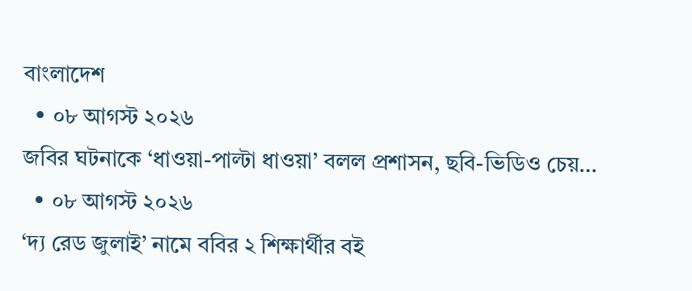বাংলাদেশ
  • ০৮ আগস্ট ২০২৬
জবির ঘটনাকে ‘ধাওয়া-পাল্টা ধাওয়া’ বলল প্রশাসন, ছবি-ভিডিও চেয়…
  • ০৮ আগস্ট ২০২৬
‘দ্য রেড জুলাই’ নামে ববির ২ শিক্ষার্থীর বই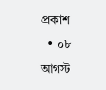প্রকাশ
  • ০৮ আগস্ট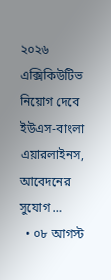২০২৬
এক্সিকিউটিভ নিয়োগ দেবে ইউএস-বাংলা এয়ারলাইনস, আবেদনের সুযোগ …
  • ০৮ আগস্ট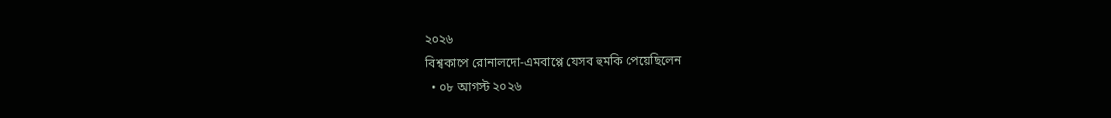২০২৬
বিশ্বকাপে রোনালদো-এমবাপ্পে যেসব হুমকি পেয়েছিলেন
  • ০৮ আগস্ট ২০২৬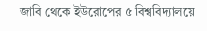জাবি থেকে ইউরোপের ৫ বিশ্ববিদ্যালয়ে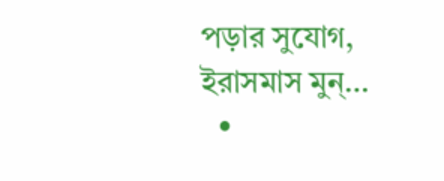পড়ার সুযোগ, ইরাসমাস মুন্…
  •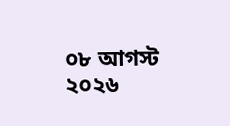০৮ আগস্ট ২০২৬